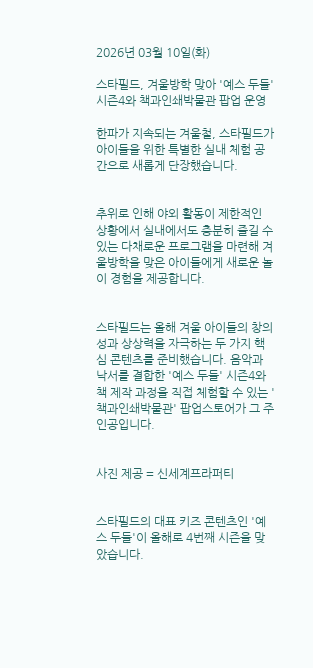2026년 03월 10일(화)

스타필드, 겨울방학 맞아 '예스 두들' 시즌4와 책과인쇄박물관 팝업 운영

한파가 지속되는 겨울철, 스타필드가 아이들을 위한 특별한 실내 체험 공간으로 새롭게 단장했습니다.


추위로 인해 야외 활동이 제한적인 상황에서 실내에서도 충분히 즐길 수 있는 다채로운 프로그램을 마련해 겨울방학을 맞은 아이들에게 새로운 놀이 경험을 제공합니다.


스타필드는 올해 겨울 아이들의 창의성과 상상력을 자극하는 두 가지 핵심 콘텐츠를 준비했습니다. 음악과 낙서를 결합한 '예스 두들' 시즌4와 책 제작 과정을 직접 체험할 수 있는 '책과인쇄박물관' 팝업스토어가 그 주인공입니다.


사진 제공 = 신세계프라퍼티


스타필드의 대표 키즈 콘텐츠인 '예스 두들'이 올해로 4번째 시즌을 맞았습니다.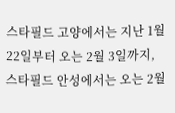스타필드 고양에서는 지난 1월 22일부터 오는 2월 3일까지, 스타필드 안성에서는 오는 2월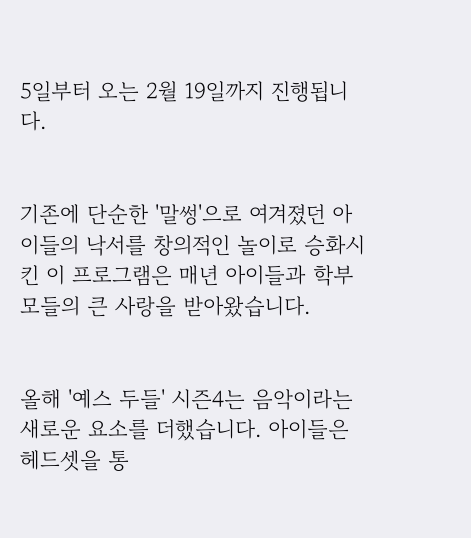5일부터 오는 2월 19일까지 진행됩니다.


기존에 단순한 '말썽'으로 여겨졌던 아이들의 낙서를 창의적인 놀이로 승화시킨 이 프로그램은 매년 아이들과 학부모들의 큰 사랑을 받아왔습니다.


올해 '예스 두들' 시즌4는 음악이라는 새로운 요소를 더했습니다. 아이들은 헤드셋을 통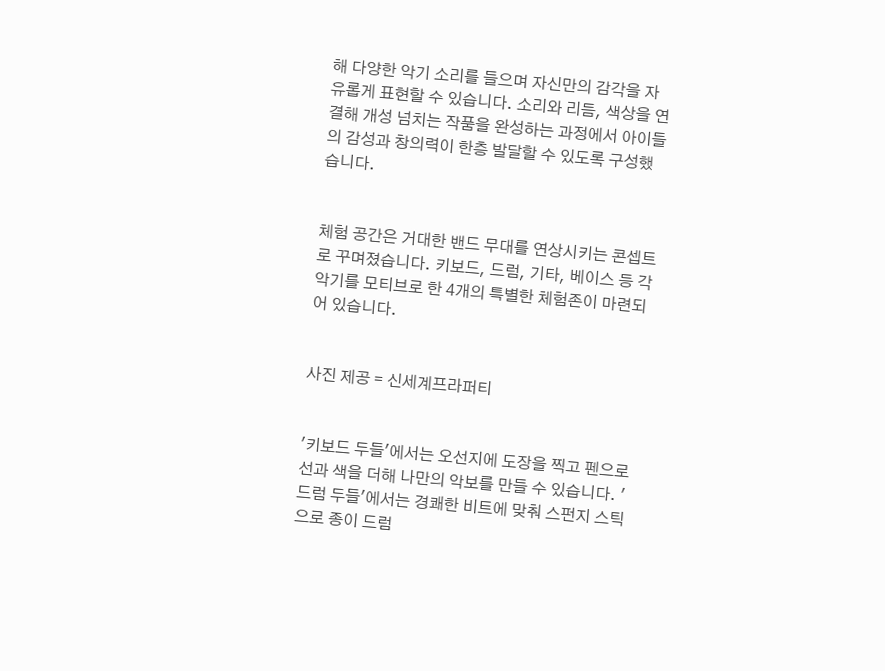해 다양한 악기 소리를 들으며 자신만의 감각을 자유롭게 표현할 수 있습니다. 소리와 리듬, 색상을 연결해 개성 넘치는 작품을 완성하는 과정에서 아이들의 감성과 창의력이 한층 발달할 수 있도록 구성했습니다.


체험 공간은 거대한 밴드 무대를 연상시키는 콘셉트로 꾸며졌습니다. 키보드, 드럼, 기타, 베이스 등 각 악기를 모티브로 한 4개의 특별한 체험존이 마련되어 있습니다.


사진 제공 = 신세계프라퍼티


'키보드 두들'에서는 오선지에 도장을 찍고 펜으로 선과 색을 더해 나만의 악보를 만들 수 있습니다. '드럼 두들'에서는 경쾌한 비트에 맞춰 스펀지 스틱으로 종이 드럼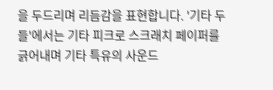을 두드리며 리듬감을 표현합니다. '기타 두들'에서는 기타 피크로 스크래치 페이퍼를 긁어내며 기타 특유의 사운드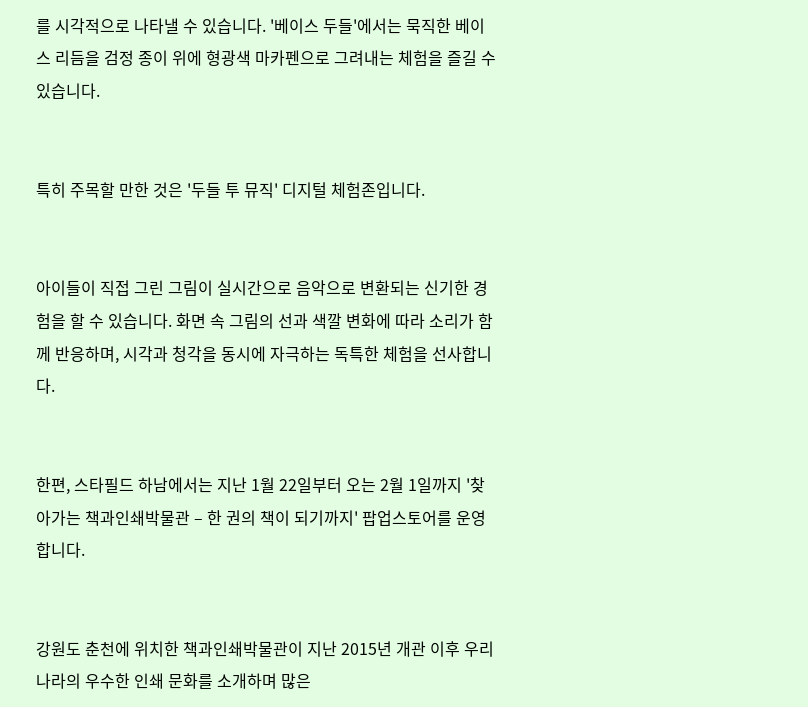를 시각적으로 나타낼 수 있습니다. '베이스 두들'에서는 묵직한 베이스 리듬을 검정 종이 위에 형광색 마카펜으로 그려내는 체험을 즐길 수 있습니다.


특히 주목할 만한 것은 '두들 투 뮤직' 디지털 체험존입니다.


아이들이 직접 그린 그림이 실시간으로 음악으로 변환되는 신기한 경험을 할 수 있습니다. 화면 속 그림의 선과 색깔 변화에 따라 소리가 함께 반응하며, 시각과 청각을 동시에 자극하는 독특한 체험을 선사합니다.


한편, 스타필드 하남에서는 지난 1월 22일부터 오는 2월 1일까지 '찾아가는 책과인쇄박물관 – 한 권의 책이 되기까지' 팝업스토어를 운영합니다.


강원도 춘천에 위치한 책과인쇄박물관이 지난 2015년 개관 이후 우리나라의 우수한 인쇄 문화를 소개하며 많은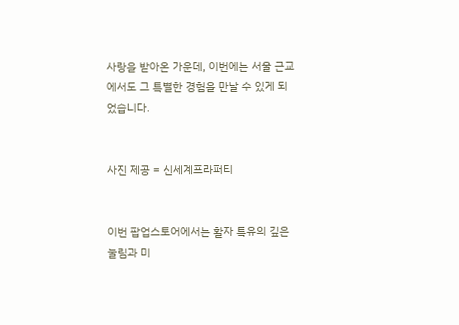사랑을 받아온 가운데, 이번에는 서울 근교에서도 그 특별한 경험을 만날 수 있게 되었습니다.


사진 제공 = 신세계프라퍼티


이번 팝업스토어에서는 활자 특유의 깊은 눌림과 미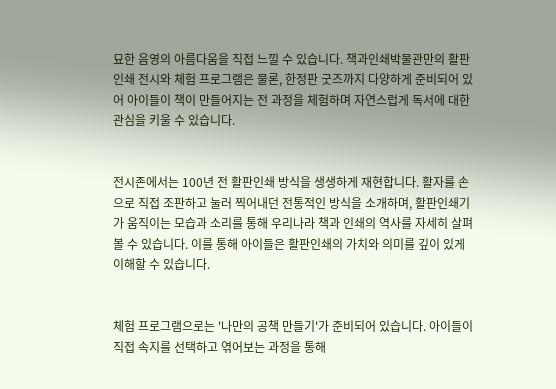묘한 음영의 아름다움을 직접 느낄 수 있습니다. 책과인쇄박물관만의 활판인쇄 전시와 체험 프로그램은 물론, 한정판 굿즈까지 다양하게 준비되어 있어 아이들이 책이 만들어지는 전 과정을 체험하며 자연스럽게 독서에 대한 관심을 키울 수 있습니다.


전시존에서는 100년 전 활판인쇄 방식을 생생하게 재현합니다. 활자를 손으로 직접 조판하고 눌러 찍어내던 전통적인 방식을 소개하며, 활판인쇄기가 움직이는 모습과 소리를 통해 우리나라 책과 인쇄의 역사를 자세히 살펴볼 수 있습니다. 이를 통해 아이들은 활판인쇄의 가치와 의미를 깊이 있게 이해할 수 있습니다.


체험 프로그램으로는 '나만의 공책 만들기'가 준비되어 있습니다. 아이들이 직접 속지를 선택하고 엮어보는 과정을 통해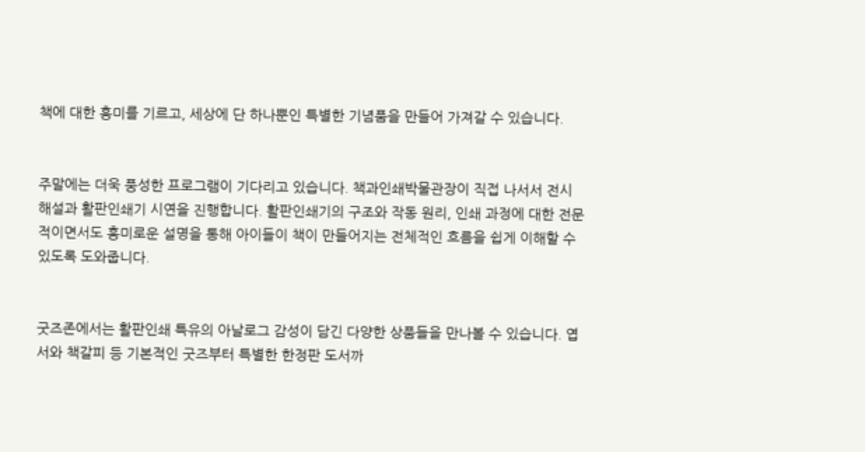책에 대한 흥미를 기르고, 세상에 단 하나뿐인 특별한 기념품을 만들어 가져갈 수 있습니다.


주말에는 더욱 풍성한 프로그램이 기다리고 있습니다. 책과인쇄박물관장이 직접 나서서 전시 해설과 활판인쇄기 시연을 진행합니다. 활판인쇄기의 구조와 작동 원리, 인쇄 과정에 대한 전문적이면서도 흥미로운 설명을 통해 아이들이 책이 만들어지는 전체적인 흐름을 쉽게 이해할 수 있도록 도와줍니다.


굿즈존에서는 활판인쇄 특유의 아날로그 감성이 담긴 다양한 상품들을 만나볼 수 있습니다. 엽서와 책갈피 등 기본적인 굿즈부터 특별한 한정판 도서까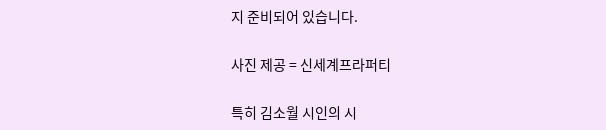지 준비되어 있습니다.


사진 제공 = 신세계프라퍼티


특히 김소월 시인의 시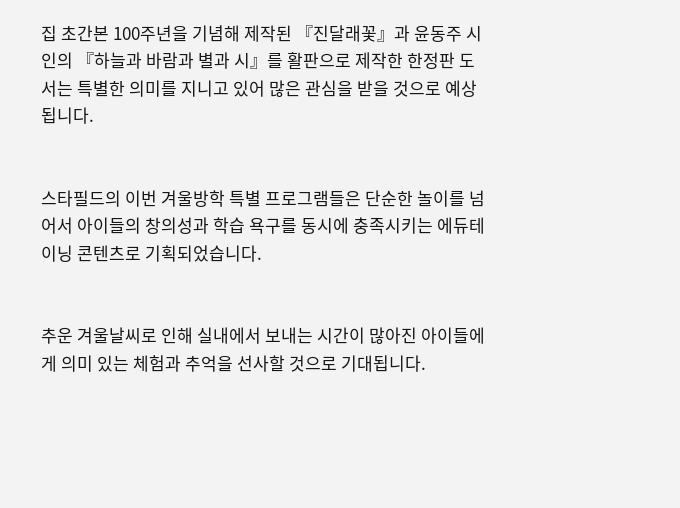집 초간본 100주년을 기념해 제작된 『진달래꽃』과 윤동주 시인의 『하늘과 바람과 별과 시』를 활판으로 제작한 한정판 도서는 특별한 의미를 지니고 있어 많은 관심을 받을 것으로 예상됩니다.


스타필드의 이번 겨울방학 특별 프로그램들은 단순한 놀이를 넘어서 아이들의 창의성과 학습 욕구를 동시에 충족시키는 에듀테이닝 콘텐츠로 기획되었습니다.


추운 겨울날씨로 인해 실내에서 보내는 시간이 많아진 아이들에게 의미 있는 체험과 추억을 선사할 것으로 기대됩니다.